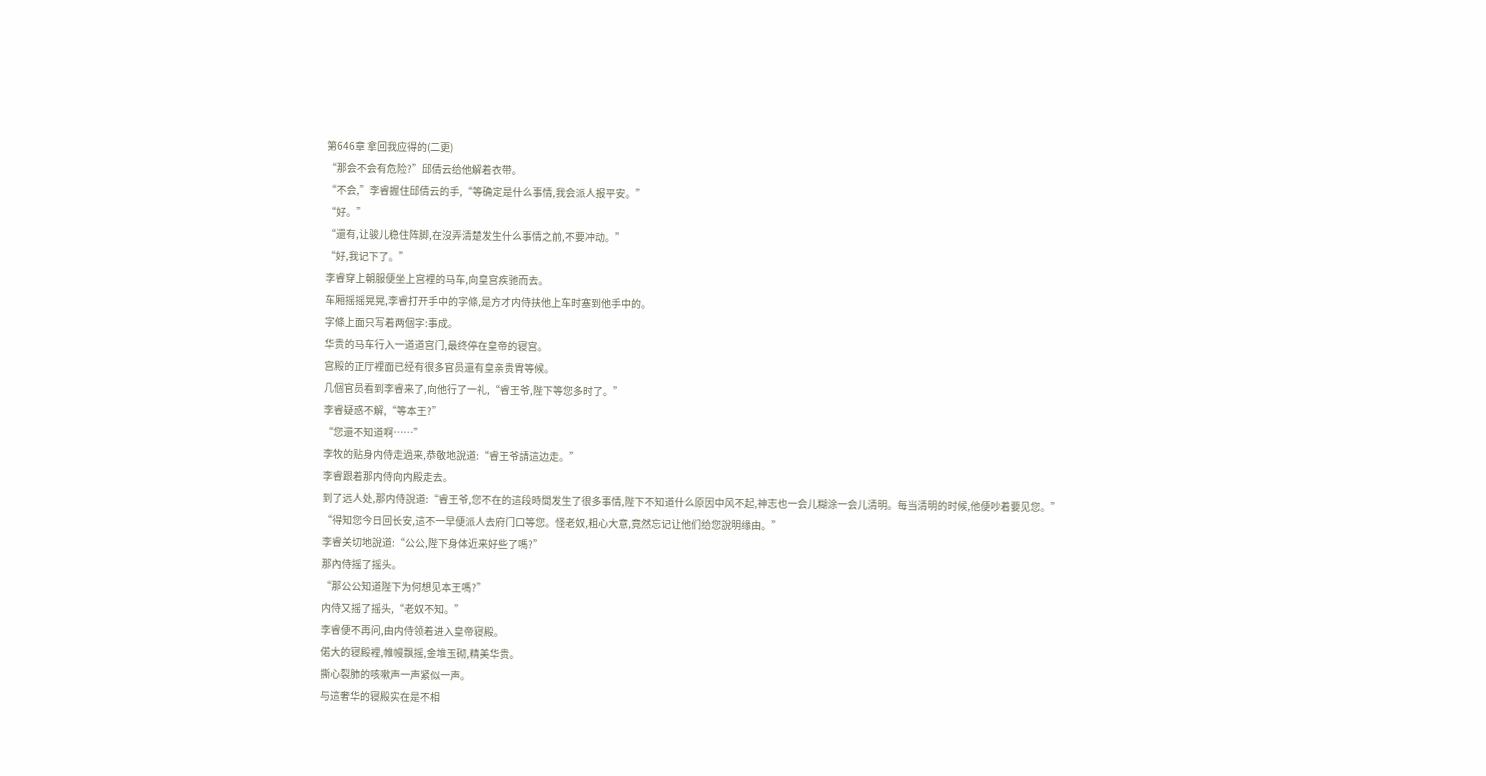第646章 拿回我应得的(二更)
“那会不会有危险?”邱倩云给他解着衣带。
“不会,”李睿握住邱倩云的手,“等确定是什么事情,我会派人报平安。”
“好。”
“還有,让骏儿稳住阵脚,在沒弄清楚发生什么事情之前,不要冲动。”
“好,我记下了。”
李睿穿上朝服便坐上宫裡的马车,向皇宫疾驰而去。
车厢摇摇晃晃,李睿打开手中的字條,是方才内侍扶他上车时塞到他手中的。
字條上面只写着两個字:事成。
华贵的马车行入一道道宫门,最终停在皇帝的寝宫。
宫殿的正厅裡面已经有很多官员還有皇亲贵胄等候。
几個官员看到李睿来了,向他行了一礼,“睿王爷,陛下等您多时了。”
李睿疑惑不解,“等本王?”
“您還不知道啊……”
李牧的贴身内侍走過来,恭敬地說道:“睿王爷請這边走。”
李睿跟着那内侍向内殿走去。
到了远人处,那内侍說道:“睿王爷,您不在的這段時間发生了很多事情,陛下不知道什么原因中风不起,神志也一会儿糊涂一会儿清明。每当清明的时候,他便吵着要见您。”
“得知您今日回长安,這不一早便派人去府门口等您。怪老奴,粗心大意,竟然忘记让他们给您說明缘由。”
李睿关切地說道:“公公,陛下身体近来好些了嗎?”
那內侍摇了摇头。
“那公公知道陛下为何想见本王嗎?”
内侍又摇了摇头,“老奴不知。”
李睿便不再问,由内侍领着进入皇帝寝殿。
偌大的寝殿裡,帷幔飘摇,金堆玉砌,精美华贵。
撕心裂肺的咳嗽声一声紧似一声。
与這奢华的寝殿实在是不相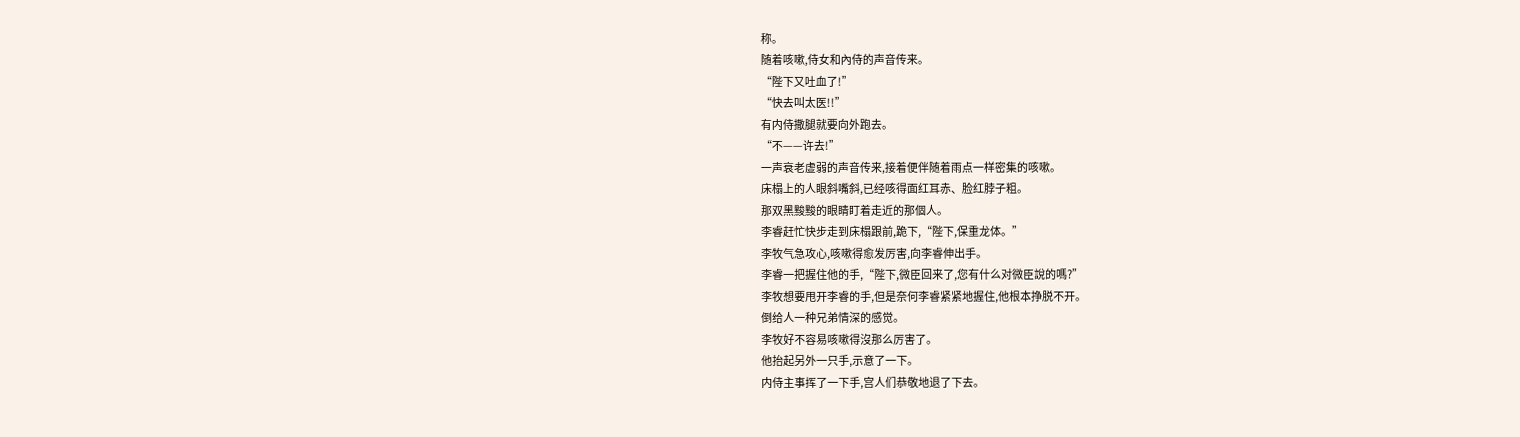称。
随着咳嗽,侍女和內侍的声音传来。
“陛下又吐血了!”
“快去叫太医!!”
有内侍撒腿就要向外跑去。
“不——许去!”
一声衰老虚弱的声音传来,接着便伴随着雨点一样密集的咳嗽。
床榻上的人眼斜嘴斜,已经咳得面红耳赤、脸红脖子粗。
那双黑黢黢的眼睛盯着走近的那個人。
李睿赶忙快步走到床榻跟前,跪下,“陛下,保重龙体。”
李牧气急攻心,咳嗽得愈发厉害,向李睿伸出手。
李睿一把握住他的手,“陛下,微臣回来了,您有什么对微臣說的嗎?”
李牧想要甩开李睿的手,但是奈何李睿紧紧地握住,他根本挣脱不开。
倒给人一种兄弟情深的感觉。
李牧好不容易咳嗽得沒那么厉害了。
他抬起另外一只手,示意了一下。
内侍主事挥了一下手,宫人们恭敬地退了下去。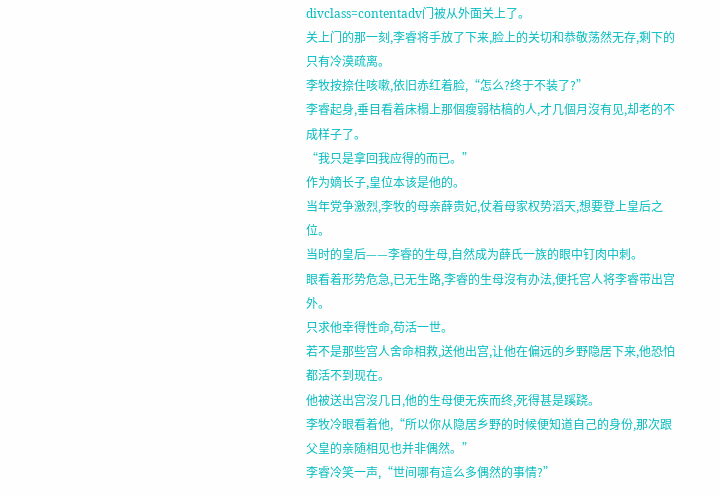divclass=contentadv门被从外面关上了。
关上门的那一刻,李睿将手放了下来,脸上的关切和恭敬荡然无存,剩下的只有冷漠疏离。
李牧按捺住咳嗽,依旧赤红着脸,“怎么?终于不装了?”
李睿起身,垂目看着床榻上那個瘦弱枯槁的人,才几個月沒有见,却老的不成样子了。
“我只是拿回我应得的而已。”
作为嫡长子,皇位本该是他的。
当年党争激烈,李牧的母亲薛贵妃,仗着母家权势滔天,想要登上皇后之位。
当时的皇后——李睿的生母,自然成为薛氏一族的眼中钉肉中刺。
眼看着形势危急,已无生路,李睿的生母沒有办法,便托宫人将李睿带出宫外。
只求他幸得性命,苟活一世。
若不是那些宫人舍命相救,送他出宫,让他在偏远的乡野隐居下来,他恐怕都活不到现在。
他被送出宫沒几日,他的生母便无疾而终,死得甚是蹊跷。
李牧冷眼看着他,“所以你从隐居乡野的时候便知道自己的身份,那次跟父皇的亲随相见也并非偶然。”
李睿冷笑一声,“世间哪有這么多偶然的事情?”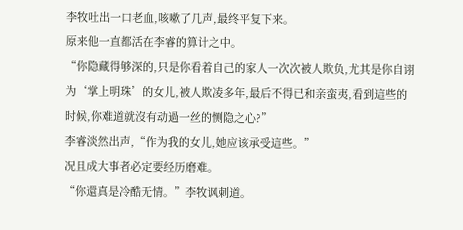李牧吐出一口老血,咳嗽了几声,最终平复下来。
原来他一直都活在李睿的算计之中。
“你隐藏得够深的,只是你看着自己的家人一次次被人欺负,尤其是你自诩为‘掌上明珠’的女儿,被人欺凌多年,最后不得已和亲蛮夷,看到這些的时候,你难道就沒有动過一丝的恻隐之心?”
李睿淡然出声,“作为我的女儿,她应该承受這些。”
况且成大事者必定要经历磨难。
“你還真是冷酷无情。”李牧讽刺道。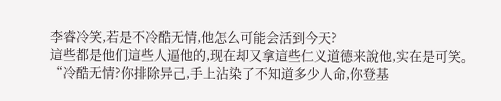李睿冷笑,若是不冷酷无情,他怎么可能会活到今天?
這些都是他们這些人逼他的,现在却又拿這些仁义道德来說他,实在是可笑。
“冷酷无情?你排除异己,手上沾染了不知道多少人命,你登基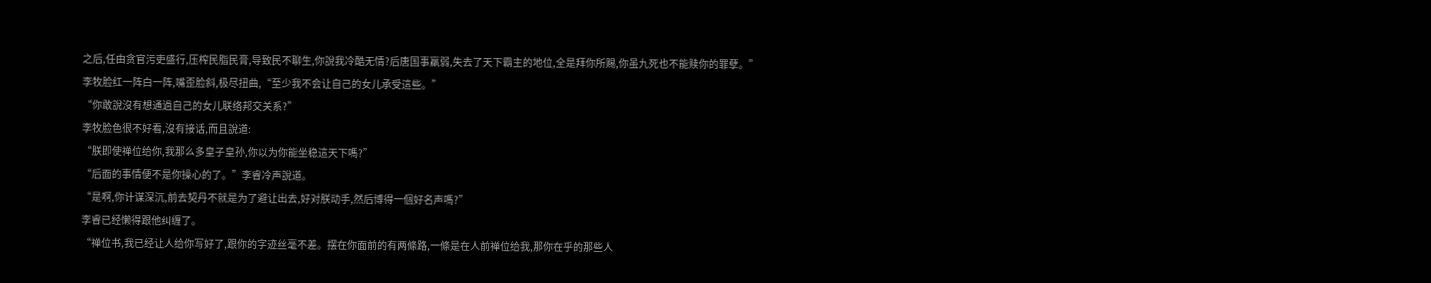之后,任由贪官污吏盛行,压榨民脂民膏,导致民不聊生,你說我冷酷无情?后唐国事羸弱,失去了天下霸主的地位,全是拜你所赐,你虽九死也不能赎你的罪孽。”
李牧脸红一阵白一阵,嘴歪脸斜,极尽扭曲,“至少我不会让自己的女儿承受這些。”
“你敢說沒有想通過自己的女儿联络邦交关系?”
李牧脸色很不好看,沒有接话,而且說道:
“朕即使禅位给你,我那么多皇子皇孙,你以为你能坐稳這天下嗎?”
“后面的事情便不是你操心的了。”李睿冷声說道。
“是啊,你计谋深沉,前去契丹不就是为了避让出去,好对朕动手,然后博得一個好名声嗎?”
李睿已经懒得跟他纠缠了。
“禅位书,我已经让人给你写好了,跟你的字迹丝毫不差。摆在你面前的有两條路,一條是在人前禅位给我,那你在乎的那些人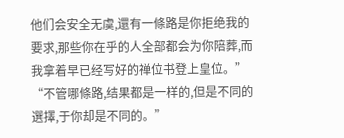他们会安全无虞,還有一條路是你拒绝我的要求,那些你在乎的人全部都会为你陪葬,而我拿着早已经写好的禅位书登上皇位。”
“不管哪條路,结果都是一样的,但是不同的選擇,于你却是不同的。”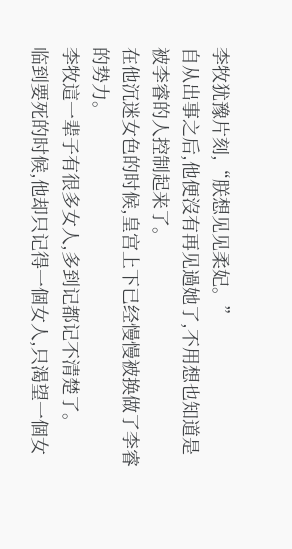李牧犹豫片刻,“朕想见见柔妃。”
自从出事之后,他便沒有再见過她了,不用想也知道是被李睿的人控制起来了。
在他沉迷女色的时候,皇宫上下已经慢慢被换做了李睿的势力。
李牧這一辈子有很多女人,多到记都记不清楚了。
临到要死的时候,他却只记得一個女人,只渴望一個女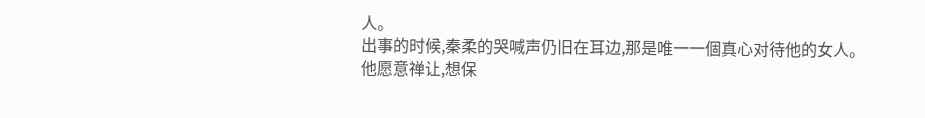人。
出事的时候,秦柔的哭喊声仍旧在耳边,那是唯一一個真心对待他的女人。
他愿意禅让,想保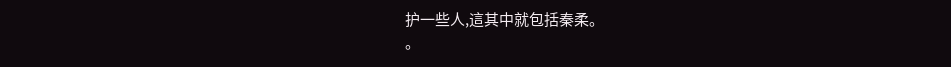护一些人,這其中就包括秦柔。
。